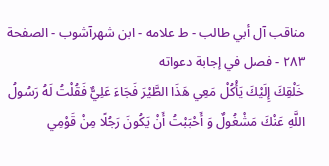مناقب آل أبي طالب - ط علامه - ابن شهرآشوب - الصفحة ٢٨٣ - فصل في إجابة دعواته
خَلْقِكَ إِلَيْكَ يَأْكُلْ مَعِي هَذَا الطَّيْرَ فَجَاءَ عَلِيٌّ فَقُلْتُ لَهُ رَسُولُ اللَّهِ عَنْكَ مَشْغُولٌ وَ أَحْبَبْتُ أَنْ يَكُونَ رَجُلًا مِنْ قَوْمِي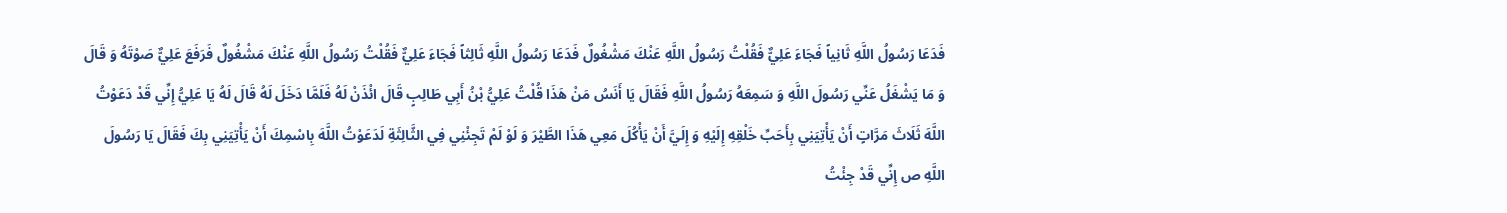فَدَعَا رَسُولُ اللَّهِ ثَانِياً فَجَاءَ عَلِيٌّ فَقُلْتُ رَسُولُ اللَّهِ عَنْكَ مَشْغُولٌ فَدَعَا رَسُولُ اللَّهِ ثَالِثاً فَجَاءَ عَلِيٌّ فَقُلْتُ رَسُولُ اللَّهِ عَنْكَ مَشْغُولٌ فَرَفَعَ عَلِيٌّ صَوْتَهُ وَ قَالَ وَ مَا يَشْغَلُ عَنِّي رَسُولَ اللَّهِ وَ سَمِعَهُ رَسُولُ اللَّهِ فَقَالَ يَا أَنَسُ مَنْ هَذَا قُلْتُ عَلِيُّ بْنُ أَبِي طَالِبٍ قَالَ ائْذَنْ لَهُ فَلَمَّا دَخَلَ لَهُ قَالَ لَهُ يَا عَلِيُّ إِنِّي قَدْ دَعَوْتُ اللَّهَ ثَلَاثَ مَرَّاتٍ أَنْ يَأْتِيَنِي بِأَحَبِّ خَلْقِهِ إِلَيْهِ وَ إِلَيَّ أَنْ يَأْكُلَ مَعِي هَذَا الطَّيْرَ وَ لَوْ لَمْ تَجِئْنِي فِي الثَّالِثَةِ لَدَعَوْتُ اللَّهَ بِاسْمِكَ أَنْ يَأْتِيَنِي بِكَ فَقَالَ يَا رَسُولَ اللَّهِ ص إِنِّي قَدْ جِئْتُ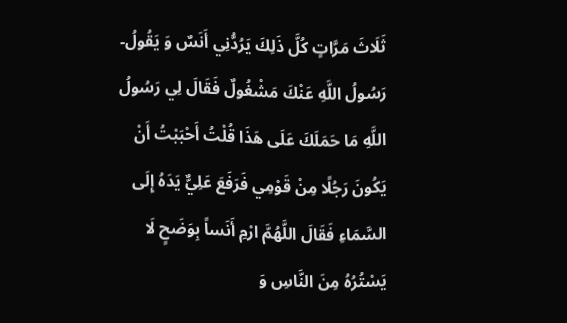ثَلَاثَ مَرَّاتٍ كُلَّ ذَلِكَ يَرُدُّنِي أَنَسٌ وَ يَقُولُ- رَسُولُ اللَّهِ عَنْكَ مَشْغُولٌ فَقَالَ لِي رَسُولُ اللَّهِ مَا حَمَلَكَ عَلَى هَذَا قُلْتُ أَحْبَبْتُ أَنْ يَكُونَ رَجُلًا مِنْ قَوْمِي فَرَفَعَ عَلِيٌّ يَدَهُ إِلَى السَّمَاءِ فَقَالَ اللَّهُمَّ ارْمِ أَنَساً بِوَضَحٍ لَا يَسْتُرُهُ مِنَ النَّاسِ وَ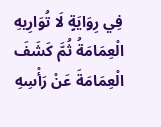فِي رِوَايَةٍ لَا تُوَارِيهِ الْعِمَامَةُ ثُمَّ كَشَفَ الْعِمَامَةَ عَنْ رَأْسِهِ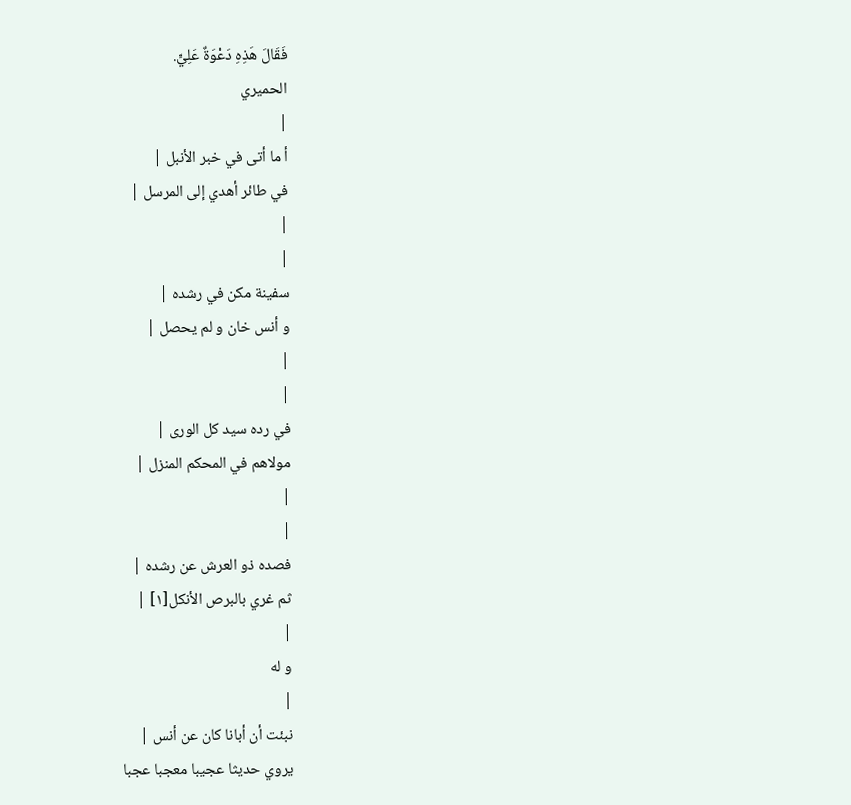فَقَالَ هَذِهِ دَعْوَةٌ عَلِيٍّ.
الحميري
|
أ ما أتى في خبر الأنبل |
في طائر أهدي إلى المرسل |
|
|
سفينة مكن في رشده |
و أنس خان و لم يحصل |
|
|
في رده سيد كل الورى |
مولاهم في المحكم المنزل |
|
|
فصده ذو العرش عن رشده |
ثم غري بالبرص الأنكل[١] |
|
و له
|
نبئت أن أبانا كان عن أنس |
يروي حديثا عجيبا معجبا عجبا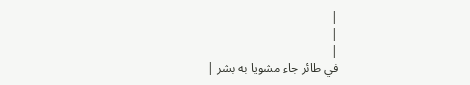|
|
|
في طائر جاء مشويا به بشر |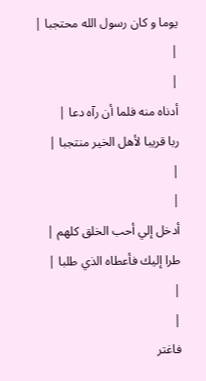يوما و كان رسول الله محتجبا |
|
|
أدناه منه فلما أن رآه دعا |
ربا قريبا لأهل الخير منتجبا |
|
|
أدخل إلي أحب الخلق كلهم |
طرا إليك فأعطاه الذي طلبا |
|
|
فاغتر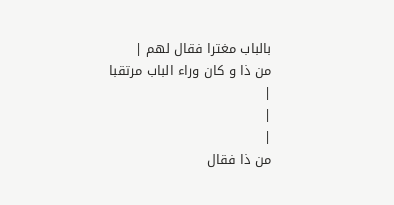بالباب مغترا فقال لهم |
من ذا و كان وراء الباب مرتقبا |
|
|
من ذا فقال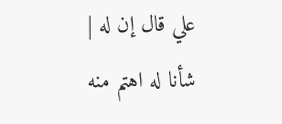علي قال إن له |
شأنا له اهتم منه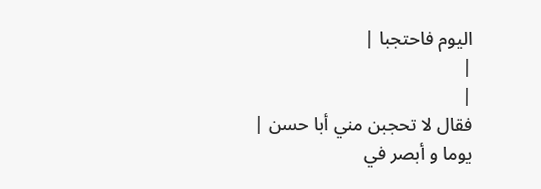اليوم فاحتجبا |
|
|
فقال لا تحجبن مني أبا حسن |
يوما و أبصر في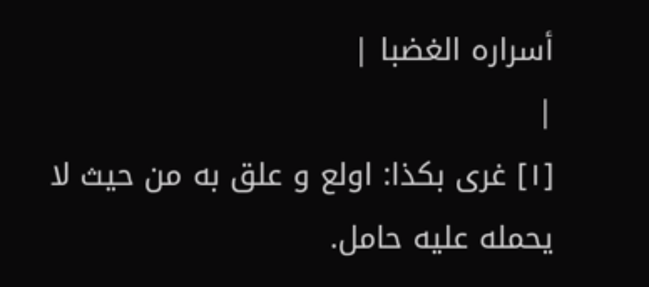أسراره الغضبا |
|
[١] غرى بكذا: اولع و علق به من حيث لا يحمله عليه حامل.